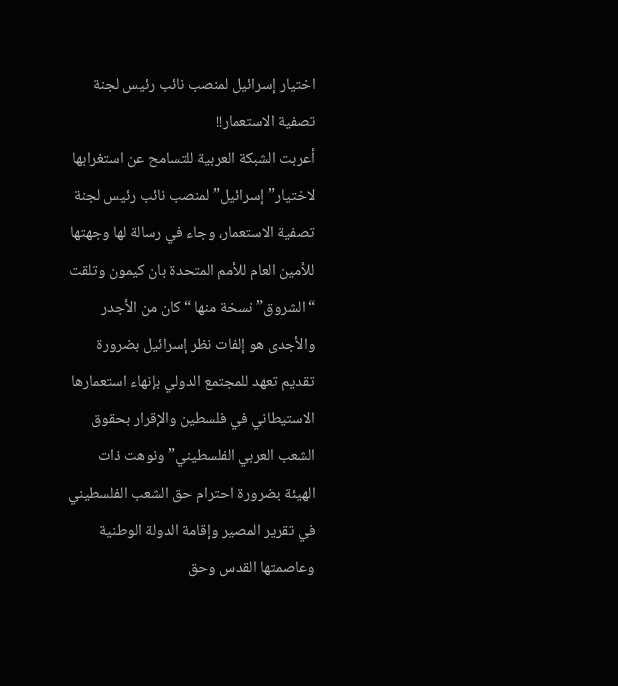اختيار إسرائيل لمنصب نائب رئيس لجنة تصفية الاستعمار!!
أعربت الشبكة العربية للتسامح عن استغرابها لاختيار”إسرائيل” لمنصب نائب رئيس لجنة تصفية الاستعمار، وجاء في رسالة لها وجهتها للأمين العام للأمم المتحدة بان كيمون وتلقت “الشروق” نسخة منها “كان من الأجدر والأجدى هو إلفات نظر إسرائيل بضرورة تقديم تعهد للمجتمع الدولي بإنهاء استعمارها الاستيطاني في فلسطين والإقرار بحقوق الشعب العربي الفلسطيني” ونوهت ذات الهيئة بضرورة احترام حق الشعب الفلسطيني في تقرير المصير وإقامة الدولة الوطنية وعاصمتها القدس وحق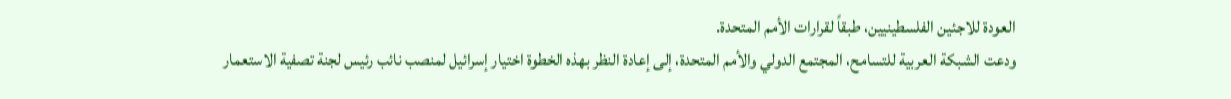العودة للاجئين الفلسطينيين، طبقاً لقرارات الأمم المتحدة.
ودعت الشبكة العربية للتسامح، المجتمع الدولي والأمم المتحدة، إلى إعادة النظر بهذه الخطوة اختيار إسرائيل لمنصب نائب رئيس لجنة تصفية الاستعمار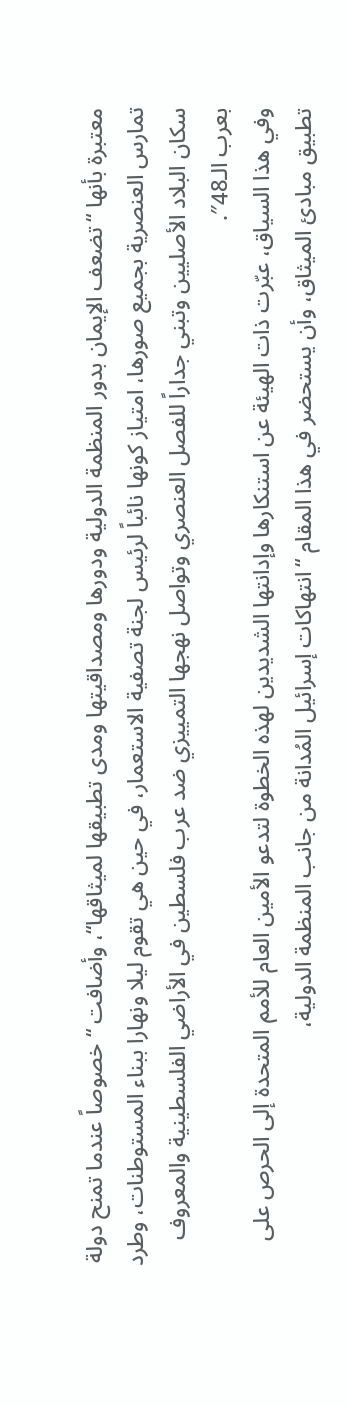معتبرة بأنها “تضعف الإيمان بدور المنظمة الدولية ودورها ومصداقيتها ومدى تطبيقها لميثاقها“، وأضافت “خصوصاً عندما تمنح دولة تمارس العنصرية بجميع صورها، امتياز كونها نائباً لرئيس لجنة تصفية الاستعمار، في حين هي تقوم ليلا ونهارا ببناء المستوطنات، وطرد سكان البلاد الأصليين وتبني جداراً للفصل العنصري وتواصل نهجها التمييزي ضد عرب فلسطين في الأراضي الفلسطينية والمعروف بعرب الـ48″.
وفي هذا السياق، عبّرت ذات الهيئة عن استنكارها وإدانتها الشديدين لهذه الخطوة لتدعو الأمين العام للأمم المتحدة إلى الحرص على تطبيق مبادئ الميثاق، وأن يستحضر في هذا المقام “انتهاكات إسرائيل المُدانة من جانب المنظمة الدولية،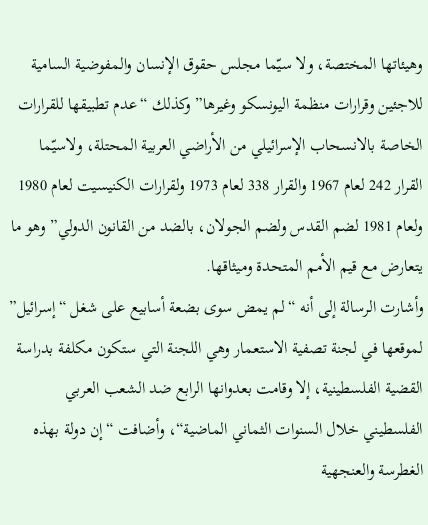وهيئاتها المختصة، ولا سيّما مجلس حقوق الإنسان والمفوضية السامية للاجئين وقرارات منظمة اليونسكو وغيرها” وكذلك “عدم تطبيقها للقرارات الخاصة بالانسحاب الإسرائيلي من الأراضي العربية المحتلة، ولاسيّما القرار 242 لعام 1967 والقرار 338 لعام 1973 ولقرارات الكنيسيت لعام 1980 ولعام 1981 لضم القدس ولضم الجولان، بالضد من القانون الدولي” وهو ما يتعارض مع قيم الأمم المتحدة وميثاقها.
وأشارت الرسالة إلى أنه “لم يمض سوى بضعة أسابيع على شغل “إسرائيل” لموقعها في لجنة تصفية الاستعمار وهي اللجنة التي ستكون مكلفة بدراسة القضية الفلسطينية، إلا وقامت بعدوانها الرابع ضد الشعب العربي الفلسطيني خلال السنوات الثماني الماضية“، وأضافت “إن دولة بهذه الغطرسة والعنجهية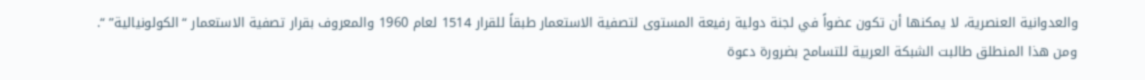والعدوانية العنصرية، لا يمكنها أن تكون عضواً في لجنة دولية رفيعة المستوى لتصفية الاستعمار طبقاً للقرار 1514 لعام 1960 والمعروف بقرار تصفية الاستعمار “الكولونيالية” “.
ومن هذا المنطلق طالبت الشبكة العربية للتسامح بضرورة دعوة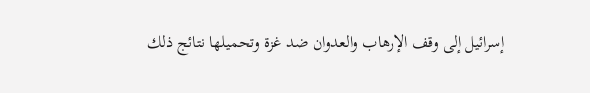إسرائيل إلى وقف الإرهاب والعدوان ضد غزة وتحميلها نتائج ذلك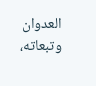العدوان وتبعاته،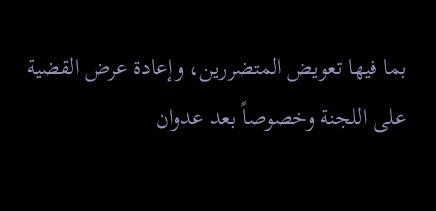بما فيها تعويض المتضررين، وإعادة عرض القضية على اللجنة وخصوصاً بعد عدوان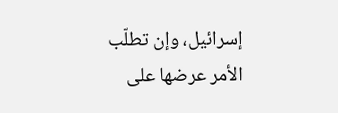إسرائيل، وإن تطلّب الأمر عرضها على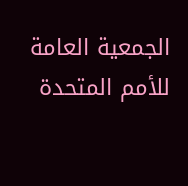الجمعية العامة للأمم المتحدة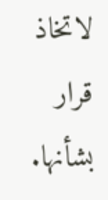لاتخاذ قرار بشأنها.